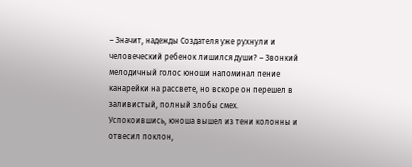– Значит, надежды Создателя уже рухнули и человеческий ребенок лишился души? – Звонкий мелодичный голос юноши напоминал пение канарейки на рассвете, но вскоре он перешел в заливистый, полный злобы смех.
Успокоившись, юноша вышел из тени колонны и отвесил поклон,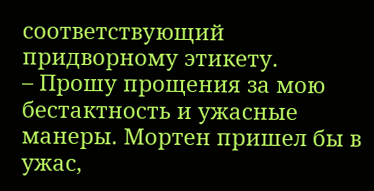соответствующий придворному этикету.
– Прошу прощения за мою бестактность и ужасные манеры. Мортен пришел бы в ужас,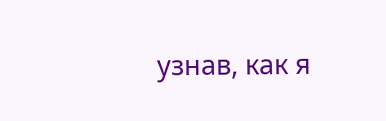узнав, как я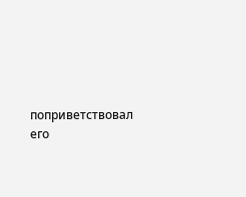поприветствовал его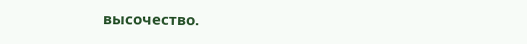высочество.